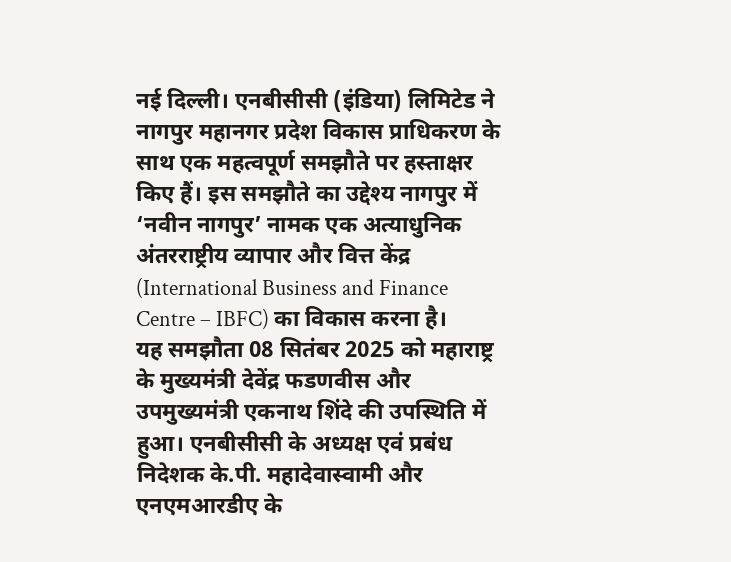नई दिल्ली। एनबीसीसी (इंडिया) लिमिटेड ने नागपुर महानगर प्रदेश विकास प्राधिकरण के साथ एक महत्वपूर्ण समझौते पर हस्ताक्षर किए हैं। इस समझौते का उद्देश्य नागपुर में ‘नवीन नागपुर’ नामक एक अत्याधुनिक अंतरराष्ट्रीय व्यापार और वित्त केंद्र (International Business and Finance Centre – IBFC) का विकास करना है।
यह समझौता 08 सितंबर 2025 को महाराष्ट्र के मुख्यमंत्री देवेंद्र फडणवीस और उपमुख्यमंत्री एकनाथ शिंदे की उपस्थिति में हुआ। एनबीसीसी के अध्यक्ष एवं प्रबंध निदेशक के.पी. महादेवास्वामी और एनएमआरडीए के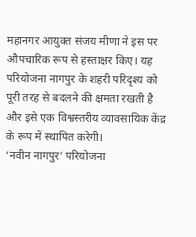महानगर आयुक्त संजय मीणा ने इस पर औपचारिक रूप से हस्ताक्षर किए। यह परियोजना नागपुर के शहरी परिदृश्य को पूरी तरह से बदलने की क्षमता रखती है और इसे एक विश्वस्तरीय व्यावसायिक केंद्र के रूप में स्थापित करेगी।
‘नवीन नागपुर’ परियोजना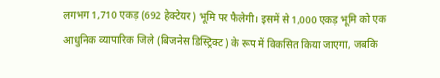लगभग 1,710 एकड़ (692 हेक्टेयर) भूमि पर फैलेगी। इसमें से 1,000 एकड़ भूमि को एक आधुनिक व्यापारिक जिले (बिजनेस डिस्ट्रिक्ट) के रूप में विकसित किया जाएगा, जबकि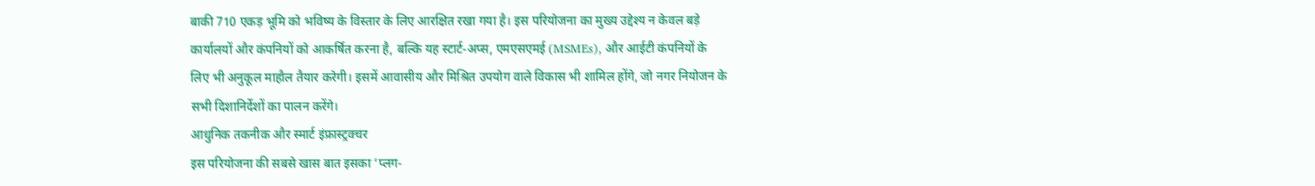बाकी 710 एकड़ भूमि को भविष्य के विस्तार के लिए आरक्षित रखा गया है। इस परियोजना का मुख्य उद्देश्य न केवल बड़े कार्यालयों और कंपनियों को आकर्षित करना है, बल्कि यह स्टार्ट-अप्स, एमएसएमई (MSMEs), और आईटी कंपनियों के लिए भी अनुकूल माहौल तैयार करेगी। इसमें आवासीय और मिश्रित उपयोग वाले विकास भी शामिल होंगे, जो नगर नियोजन के सभी दिशानिर्देशों का पालन करेंगे।
आधुनिक तकनीक और स्मार्ट इंफ्रास्ट्रक्चर
इस परियोजना की सबसे खास बात इसका ‘प्लग-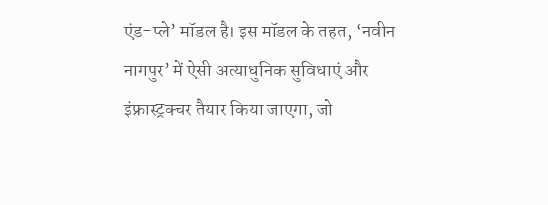एंड-प्ले’ मॉडल है। इस मॉडल के तहत, ‘नवीन नागपुर’ में ऐसी अत्याधुनिक सुविधाएं और इंफ्रास्ट्रक्चर तैयार किया जाएगा, जो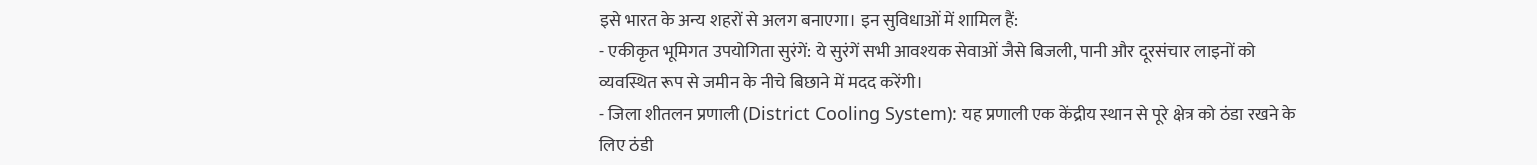इसे भारत के अन्य शहरों से अलग बनाएगा। इन सुविधाओं में शामिल हैं:
- एकीकृत भूमिगत उपयोगिता सुरंगें: ये सुरंगें सभी आवश्यक सेवाओं जैसे बिजली, पानी और दूरसंचार लाइनों को व्यवस्थित रूप से जमीन के नीचे बिछाने में मदद करेंगी।
- जिला शीतलन प्रणाली (District Cooling System): यह प्रणाली एक केंद्रीय स्थान से पूरे क्षेत्र को ठंडा रखने के लिए ठंडी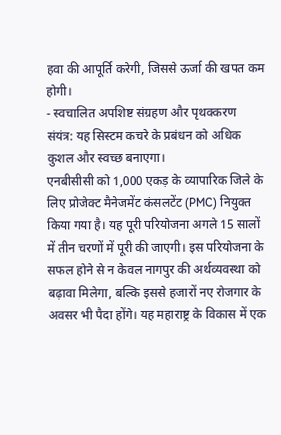हवा की आपूर्ति करेगी, जिससे ऊर्जा की खपत कम होगी।
- स्वचालित अपशिष्ट संग्रहण और पृथक्करण संयंत्र: यह सिस्टम कचरे के प्रबंधन को अधिक कुशल और स्वच्छ बनाएगा।
एनबीसीसी को 1,000 एकड़ के व्यापारिक जिले के लिए प्रोजेक्ट मैनेजमेंट कंसलटेंट (PMC) नियुक्त किया गया है। यह पूरी परियोजना अगले 15 सालों में तीन चरणों में पूरी की जाएगी। इस परियोजना के सफल होने से न केवल नागपुर की अर्थव्यवस्था को बढ़ावा मिलेगा, बल्कि इससे हजारों नए रोजगार के अवसर भी पैदा होंगे। यह महाराष्ट्र के विकास में एक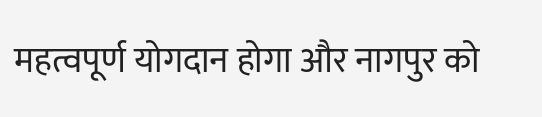महत्वपूर्ण योगदान होगा और नागपुर को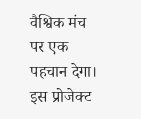वैश्विक मंच पर एक पहचान देगा। इस प्रोजेक्ट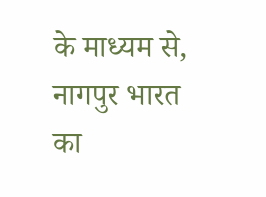के माध्यम से, नागपुर भारत का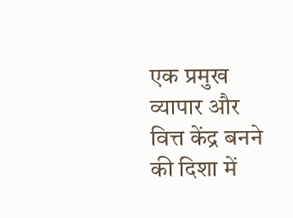एक प्रमुख व्यापार और वित्त केंद्र बनने की दिशा में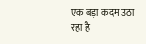एक बड़ा कदम उठा रहा है